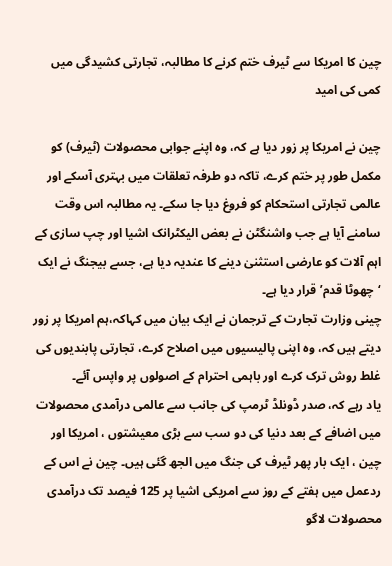چین کا امریکا سے ٹیرف ختم کرنے کا مطالبہ، تجارتی کشیدگی میں کمی کی امید

چین نے امریکا پر زور دیا ہے کہ، وہ اپنے جوابی محصولات (ٹیرف) کو مکمل طور پر ختم کرے، تاکہ دو طرفہ تعلقات میں بہتری آسکے اور عالمی تجارتی استحکام کو فروغ دیا جا سکے۔ یہ مطالبہ اس وقت سامنے آیا ہے جب واشنگٹن نے بعض الیکٹرانک اشیا اور چپ سازی کے اہم آلات کو عارضی استثنیٰ دینے کا عندیہ دیا ہے، جسے بیجنگ نے ایک ‘چھوٹا قدم’ قرار دیا ہے۔
چینی وزارت تجارت کے ترجمان نے ایک بیان میں کہاکہ،ہم امریکا پر زور دیتے ہیں کہ، وہ اپنی پالیسیوں میں اصلاح کرے، تجارتی پابندیوں کی غلط روش ترک کرے اور باہمی احترام کے اصولوں پر واپس آئے۔
یاد رہے کہ، صدر ڈونلڈ ٹرمپ کی جانب سے عالمی درآمدی محصولات میں اضافے کے بعد دنیا کی دو سب سے بڑی معیشتوں ، امریکا اور چین ، ایک بار پھر ٹیرف کی جنگ میں الجھ گئی ہیں۔ چین نے اس کے ردعمل میں ہفتے کے روز سے امریکی اشیا پر 125 فیصد تک درآمدی محصولات لاگو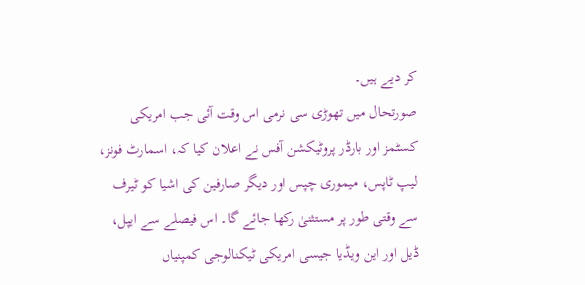کر دیے ہیں۔
صورتحال میں تھوڑی سی نرمی اس وقت آئی جب امریکی کسٹمز اور بارڈر پروٹیکشن آفس نے اعلان کیا کہ، اسمارٹ فونز، لیپ ٹاپس، میموری چپس اور دیگر صارفین کی اشیا کو ٹیرف سے وقتی طور پر مستثنیٰ رکھا جائے گا۔ اس فیصلے سے ایپل، ڈیل اور این ویڈیا جیسی امریکی ٹیکنالوجی کمپنیاں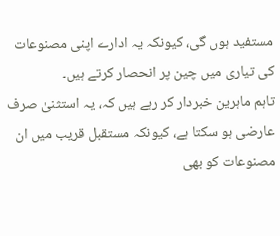مستفید ہوں گی، کیونکہ یہ ادارے اپنی مصنوعات کی تیاری میں چین پر انحصار کرتے ہیں۔
تاہم ماہرین خبردار کر رہے ہیں کہ، یہ استثنیٰ صرف عارضی ہو سکتا ہے، کیونکہ مستقبل قریب میں ان مصنوعات کو بھی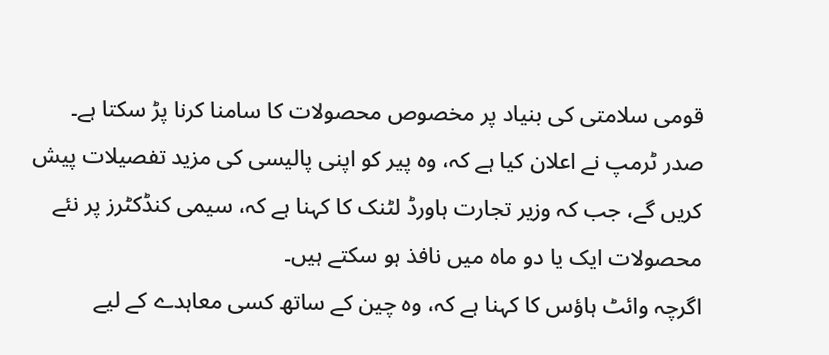قومی سلامتی کی بنیاد پر مخصوص محصولات کا سامنا کرنا پڑ سکتا ہے۔
صدر ٹرمپ نے اعلان کیا ہے کہ، وہ پیر کو اپنی پالیسی کی مزید تفصیلات پیش کریں گے، جب کہ وزیر تجارت ہاورڈ لٹنک کا کہنا ہے کہ، سیمی کنڈکٹرز پر نئے محصولات ایک یا دو ماہ میں نافذ ہو سکتے ہیں۔
اگرچہ وائٹ ہاؤس کا کہنا ہے کہ، وہ چین کے ساتھ کسی معاہدے کے لیے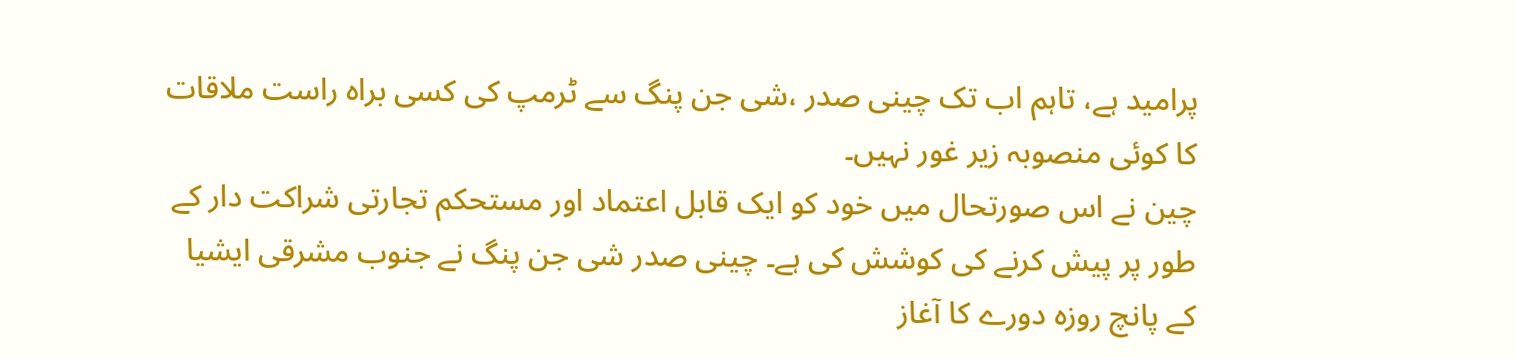پرامید ہے، تاہم اب تک چینی صدر ،شی جن پنگ سے ٹرمپ کی کسی براہ راست ملاقات کا کوئی منصوبہ زیر غور نہیں۔
چین نے اس صورتحال میں خود کو ایک قابل اعتماد اور مستحکم تجارتی شراکت دار کے طور پر پیش کرنے کی کوشش کی ہے۔ چینی صدر شی جن پنگ نے جنوب مشرقی ایشیا کے پانچ روزہ دورے کا آغاز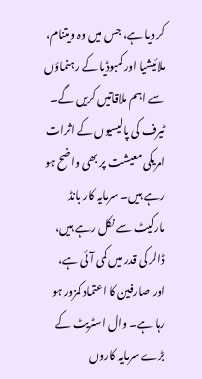کر دیا ہے، جس میں وہ ویتنام، ملائیشیا اور کمبوڈیا کے رہنماؤں سے اہم ملاقاتیں کریں گے۔
ٹیرف کی پالیسیوں کے اثرات امریکی معیشت پر بھی واضح ہو رہے ہیں۔ سرمایہ کار بانڈ مارکیٹ سے نکل رہے ہیں، ڈالر کی قدر میں کمی آئی ہے، اور صارفین کا اعتماد کمزور ہو رہا ہے۔ وال اسٹریٹ کے بڑے سرمایہ کاروں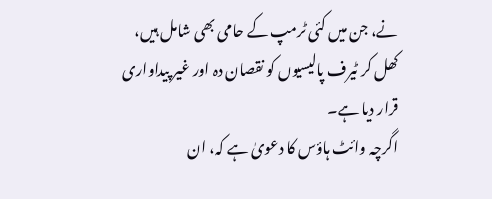نے، جن میں کئی ٹرمپ کے حامی بھی شامل ہیں، کھل کر ٹیرف پالیسیوں کو نقصان دہ اور غیر پیداواری قرار دیا ہے۔
اگرچہ وائٹ ہاؤس کا دعویٰ ہے کہ، ان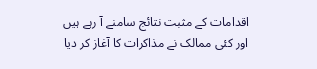اقدامات کے مثبت نتائج سامنے آ رہے ہیں اور کئی ممالک نے مذاکرات کا آغاز کر دیا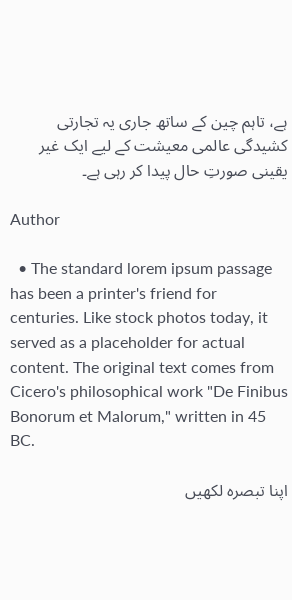ہے، تاہم چین کے ساتھ جاری یہ تجارتی کشیدگی عالمی معیشت کے لیے ایک غیر یقینی صورتِ حال پیدا کر رہی ہے۔

Author

  • The standard lorem ipsum passage has been a printer's friend for centuries. Like stock photos today, it served as a placeholder for actual content. The original text comes from Cicero's philosophical work "De Finibus Bonorum et Malorum," written in 45 BC.

اپنا تبصرہ لکھیں